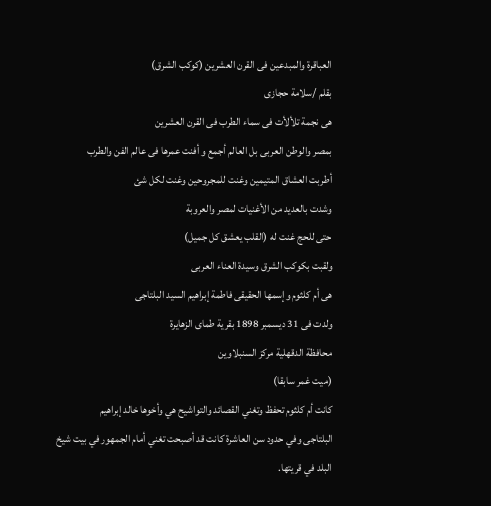العباقرة والمبدعين فى القرن العشرين (كوكب الشرق)
بقلم /سلامة حجازى
هى نجمة تلألأت فى سماء الطرب فى القرن العشرين
بمصر والوطن العربى بل العالم أجمع و أفنت عمرها فى عالم الفن والطرب
أطربت العشاق المتيمين وغنت للمجروحين وغنت لكل شئ
وشدت بالعديد من الأغنيات لمصر والعروبة
حتى للحج غنت له (القلب يعشق كل جميل)
ولقبت بكوكب الشرق وسيدة العناء العربى
هى أم كلثوم وإسمها الحقيقى فاطمة إبراهيم السيد البلتاجى
ولدت فى 31 ديسمبر 1898 بقرية طماى الزهايرة
محافظة الدقهلية مركز السنبلاوين
(ميت غمر سابقا)
كانت أم كلثوم تحفظ وتغني القصائد والتواشيح هي وأخوها خالد إبراهيم
البلتاجى وفي حدود سن العاشرة كانت قد أصبحت تغني أمام الجمهور في بيت شيخ
البلد في قريتها.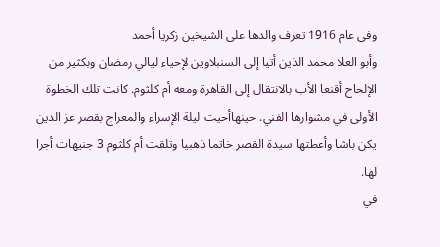وفى عام 1916 تعرف والدها على الشيخين زكريا أحمد
وأبو العلا محمد الذين أتيا إلى السنبلاوين لإحياء ليالي رمضان وبكثير من
الإلحاح أقنعا الأب بالانتقال إلى القاهرة ومعه أم كلثوم. كانت تلك الخطوة
الأولى في مشوارها الفني. حينهاأحيت ليلة الإسراء والمعراج بقصر عز الدين
يكن باشا وأعطتها سيدة القصر خاتما ذهبيا وتلقت أم كلثوم 3 جنيهات أجرا
لها.
في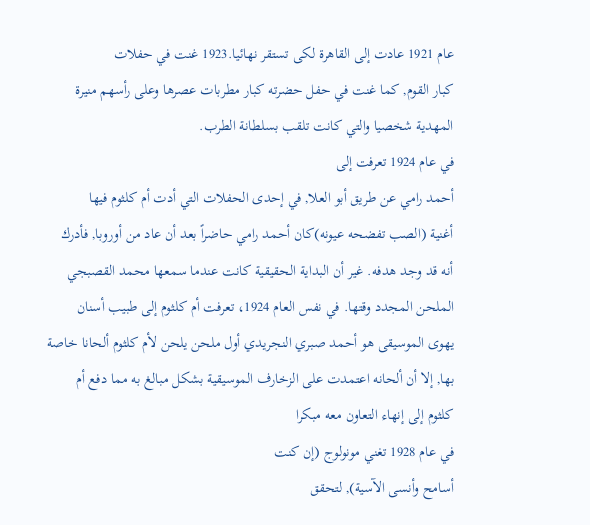عام 1921 عادت إلى القاهرة لكى تستقر نهائيا.1923 غنت في حفلات
كبار القوم, كما غنت في حفل حضرته كبار مطربات عصرها وعلى رأسهم منيرة
المهدية شخصيا والتي كانت تلقب بسلطانة الطرب.
في عام 1924 تعرفت إلى
أحمد رامي عن طريق أبو العلا, في إحدى الحفلات التي أدت أم كلثوم فيها
أغنية (الصب تفضحه عيونه)كان أحمد رامي حاضراً بعد أن عاد من أوروبا, فأدرك
أنه قد وجد هدفه. غير أن البداية الحقيقية كانت عندما سمعها محمد القصبجي
الملحن المجدد وقتها. في نفس العام 1924، تعرفت أم كلثوم إلى طبيب أسنان
يهوى الموسيقى هو أحمد صبري النجريدي أول ملحن يلحن لأم كلثوم ألحانا خاصة
بها, إلا أن ألحانه اعتمدت على الزخارف الموسيقية بشكل مبالغ به مما دفع أم
كلثوم إلى إنهاء التعاون معه مبكرا
في عام 1928 تغني مونولوج (إن كنت
أسامح وأنسى الآسية), لتحقق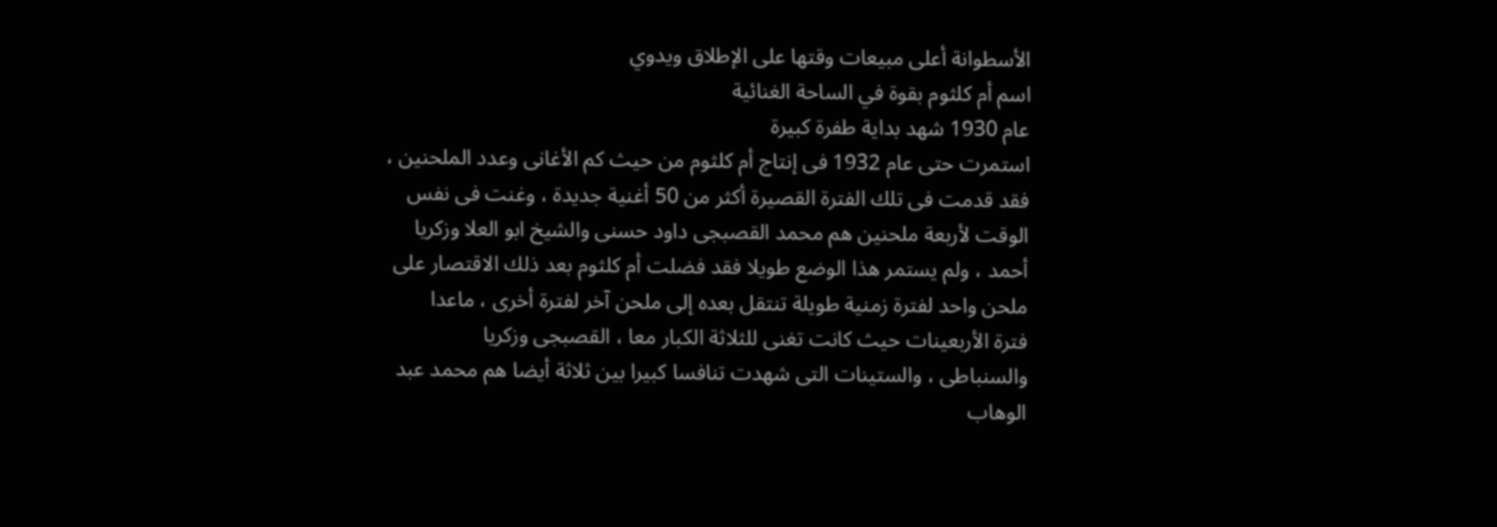الأسطوانة أعلى مبيعات وقتها على الإطلاق ويدوي
اسم أم كلثوم بقوة في الساحة الغنائية
عام 1930 شهد بداية طفرة كبيرة
استمرت حتى عام 1932 فى إنتاج أم كلثوم من حيث كم الأغانى وعدد الملحنين ،
فقد قدمت فى تلك الفترة القصيرة أكثر من 50 أغنية جديدة ، وغنت فى نفس
الوقت لأربعة ملحنين هم محمد القصبجى داود حسنى والشيخ ابو العلا وزكريا
أحمد ، ولم يستمر هذا الوضع طويلا فقد فضلت أم كلثوم بعد ذلك الاقتصار على
ملحن واحد لفترة زمنية طويلة تنتقل بعده إلى ملحن آخر لفترة أخرى ، ماعدا
فترة الأربعينات حيث كانت تغنى للثلاثة الكبار معا ، القصبجى وزكريا
والسنباطى ، والستينات التى شهدت تنافسا كبيرا بين ثلاثة أيضا هم محمد عبد
الوهاب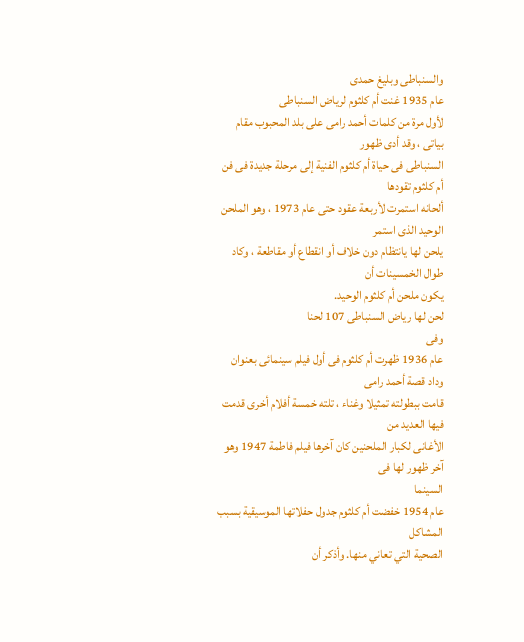والسنباطى وبليغ حمدى
عام 1935 غنت أم كلثوم لرياض السنباطى
لأول مرة من كلمات أحمد رامى على بلد المحبوب مقام بياتى ، وقد أدى ظهور
السنباطى فى حياة أم كلثوم الفنية إلى مرحلة جديدة فى فن أم كلثوم تقودها
ألحانه استمرت لأربعة عقود حتى عام 1973 ، وهو الملحن الوحيد الذى استمر
يلحن لها يانتظام دون خلاف أو انقطاع أو مقاطعة ، وكاد طوال الخمسينات أن
يكون ملحن أم كلثوم الوحيد.
لحن لها رياض السنباطى 107 لحنا
وفى
عام 1936 ظهرت أم كلثوم فى أول فيلم سينمائى بعنوان وداد قصة أحمد رامى
قامت ببطولته تمثيلا وغناء ، تلته خمسة أفلام أخرى قدمت فيها العديد من
الأغانى لكبار الملحنين كان آخرها فيلم فاطمة 1947 وهو آخر ظهور لها فى
السينما
عام 1954 خفضت أم كلثوم جدول حفلاتها الموسيقية بسبب المشاكل
الصحية التي تعاني منها. وأذكر أن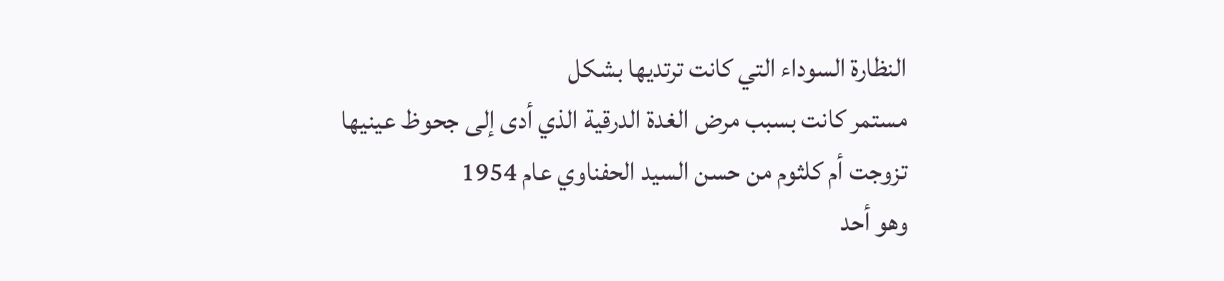النظارة السوداء التي كانت ترتديها بشكل
مستمر كانت بسبب مرض الغدة الدرقية الذي أدى إلى جحوظ عينيها
تزوجت أم كلثوم من حسن السيد الحفناوي عام 1954
وهو أحد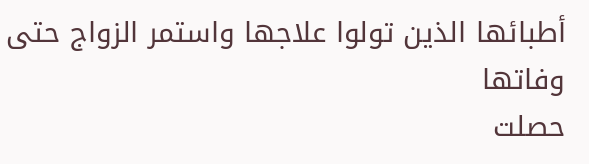أطبائها الذين تولوا علاجها واستمر الزواج حتى وفاتها
حصلت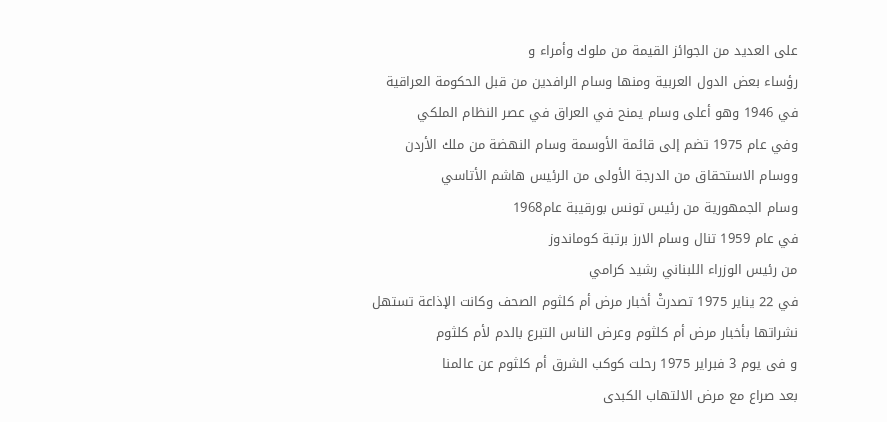على العديد من الجوائز القيمة من ملوك وأمراء و
رؤساء بعض الدول العربية ومنها وسام الرافدين من قبل الحكومة العراقية
في 1946 وهو أعلى وسام يمنح في العراق في عصر النظام الملكي
وفي عام 1975 تضم إلى قائمة الأوسمة وسام النهضة من ملك الأردن
ووسام الاستحقاق من الدرجة الأولى من الرئيس هاشم الأتاسي
وسام الجمهورية من رئيس تونس بورقيبة عام1968
في عام 1959 تنال وسام الارز برتبة كوماندوز
من رئيس الوزراء اللبناني رشيد كرامي
في 22 يناير 1975 تصدرتْ أخبار مرض أم كلثوم الصحف وكانت الإذاعة تستهل
نشراتها بأخبار مرض أم كلثوم وعرض الناس التبرع بالدم لأم كلثوم
و فى يوم 3 فبراير 1975 رحلت كوكب الشرق أم كلثوم عن عالمنا
بعد صراع مع مرض الالتهاب الكبدى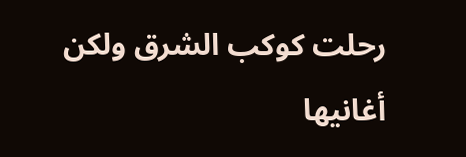رحلت كوكب الشرق ولكن أغانيها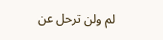لم ولن ترحل عن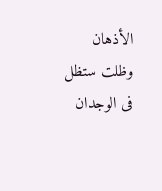الأذهان
وظلت ستظل فى الوجدان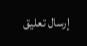إرسال تعليق